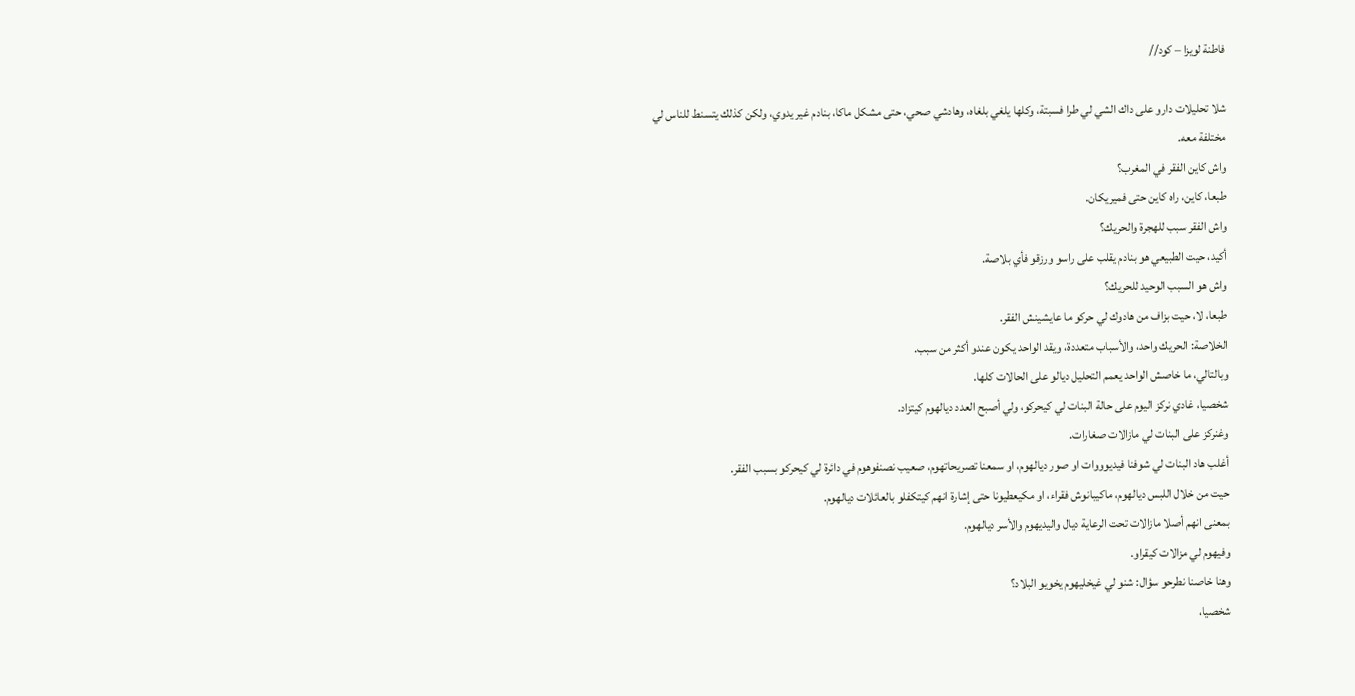فاطنة لويزا – كود//

شلا تحليلات دارو على داك الشي لي طرا فسبتة، وكلها يلغي بلغاه، وهادشي صحي، حتى مشكل ماكا، بنادم غير يدوي، ولكن كذلك يتسنط للناس لي مختلفة معه.
واش كاين الفقر في المغرب؟
طبعا، كاين، راه كاين حتى فميريكان.
واش الفقر سبب للهجرة والحريك؟
أكيد، حيت الطبيعي هو بنادم يقلب على راسو ورزقو فأي بلاصة.
واش هو السبب الوحيد للحريك؟
طبعا، لا، حيت بزاف من هادوك لي حركو ما عايشينش الفقر.
الخلاصة: الحريك واحد، والأسباب متعددة، ويقد الواحد يكون عندو أكثر من سبب.
وبالتالي، ما خاصش الواحد يعمم التحليل ديالو على الحالات كلها.
شخصيا، غادي نركز اليوم على حالة البنات لي كيحركو، ولي أصبح العدد ديالهوم كيتزاد.
وغنركز على البنات لي مازالات صغارات.
أغلب هاد البنات لي شوفنا فيديوووات او صور ديالهوم، او سمعنا تصريحاتهوم، صعيب نصنفوهوم في دائرة لي كيحركو بسبب الفقر.
حيت من خلال اللبس ديالهوم، ماكيبانوش فقراء، او مكيعطيونا حتى إشارة انهم كيتكفلو بالعائلات ديالهوم.
بمعنى انهم أصلا مازالات تحت الرعاية ديال واليديهوم والأسر ديالهوم.
وفيهوم لي مزالات كيقراو.
وهنا خاصنا نطرحو سؤال: شنو لي غيخليهوم يخويو البلاد؟
شخصيا،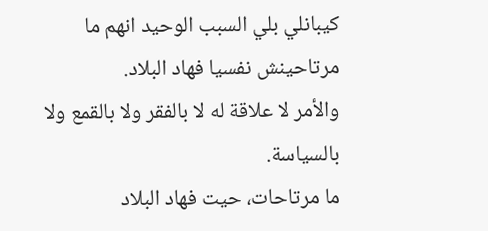كيبانلي بلي السبب الوحيد انهم ما مرتاحينش نفسيا فهاد البلاد.
والأمر لا علاقة له لا بالفقر ولا بالقمع ولا بالسياسة.
ما مرتاحات، حيت فهاد البلاد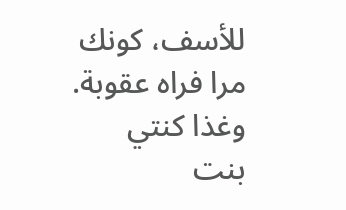للأسف، كونك مرا فراه عقوبة.
وغذا كنتي بنت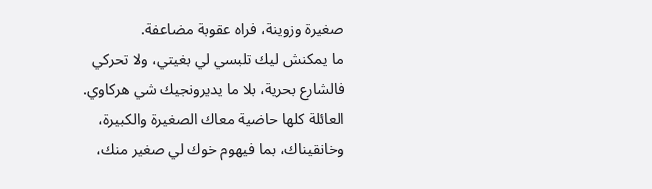صغيرة وزوينة، فراه عقوبة مضاعفة.
ما يمكنش ليك تلبسي لي بغيتي، ولا تحركي فالشارع بحرية، بلا ما يديرونجيك شي هركاوي.
العائلة كلها حاضية معاك الصغيرة والكبيرة، وخانقيناك، بما فيهوم خوك لي صغير منك،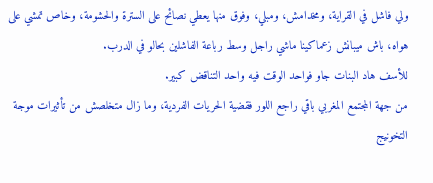ولي فاشل في القراية، ومخدامش، ومبلي، وفوق منها يعطي نصائح على السترة والحشومة، وخاص تمشي على هواه، باش ميبانش زعماكينا ماشي راجل وسط رباعة الفاشلين بحالو في الدرب.
للأسف هاد البنات جاو فواحد الوقت فيه واحد التناقض كبير.
من جهة المجتمع المغربي باقي راجع اللور فقضية الحريات الفردية، وما زال متخلصش من تأثيرات موجة التخونيج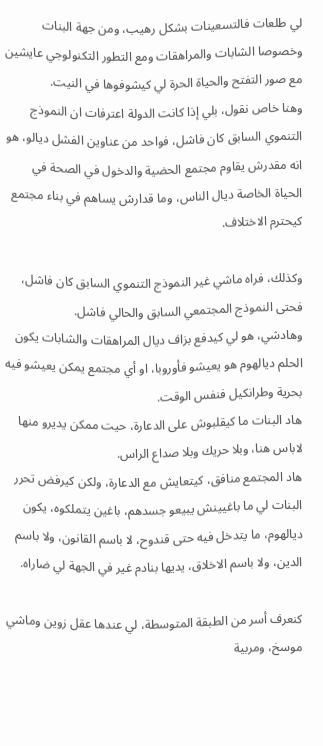لي طلعات فالتسعينات بشكل رهيب، ومن جهة البنات وخصوصا الشابات والمراهقات ومع التطور التكنولوجي عايشين مع صور التفتح والحياة الحرة لي كيشوفوها في النيت.
وهنا خاص نقول، بلي إذا كانت الدولة اعترفات ان النموذج التنموي السابق كان فاشل، فواحد من عناوين الفشل ديالو، هو انه مقدرش يقاوم مجتمع الحضية والدخول في الصحة في الحياة الخاصة ديال الناس، وما قدارش يساهم في بناء مجتمع كيحترم الاختلاف.

وكذلك، فراه ماشي غير النموذج التنموي السابق كان فاشل، فحتى النموذج المجتمعي السابق والحالي فاشل.
وهادشي، هو لي كيدفع بزاف ديال المراهقات والشابات يكون الحلم ديالهوم هو يعيشو فأوروبا، او أي مجتمع يمكن يعيشو فيه بحرية وطرانكيل فنفس الوقت.
هاد البنات ما كيقلبوش على الدعارة، حيت ممكن يديرو منها لاباس هنا، وبلا حريك وبلا صداع الراس.
هاد المجتمع منافق، كيتعايش مع الدعارة، ولكن كيرفض تحرر البنات لي ما باغيينش يبيعو جسدهم، باغين يتملكوه، يكون ديالهوم، ما يتدخل فيه حتى قندوح، لا باسم القانون، ولا باسم الدين، ولا باسم الاخلاق، يديها بنادم غير في الجهة لي ضاراه.

كنعرف أسر من الطبقة المتوسطة، لي عندها عقل زوين وماشي موسخ، ومربية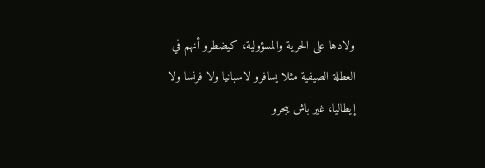ولادها على الحرية والمسؤولية، كيضطرو أنهم في العطلة الصيفية مثلا يسافرو لاسبانيا ولا فرنسا ولا إيطاليا، غير باش يبحرو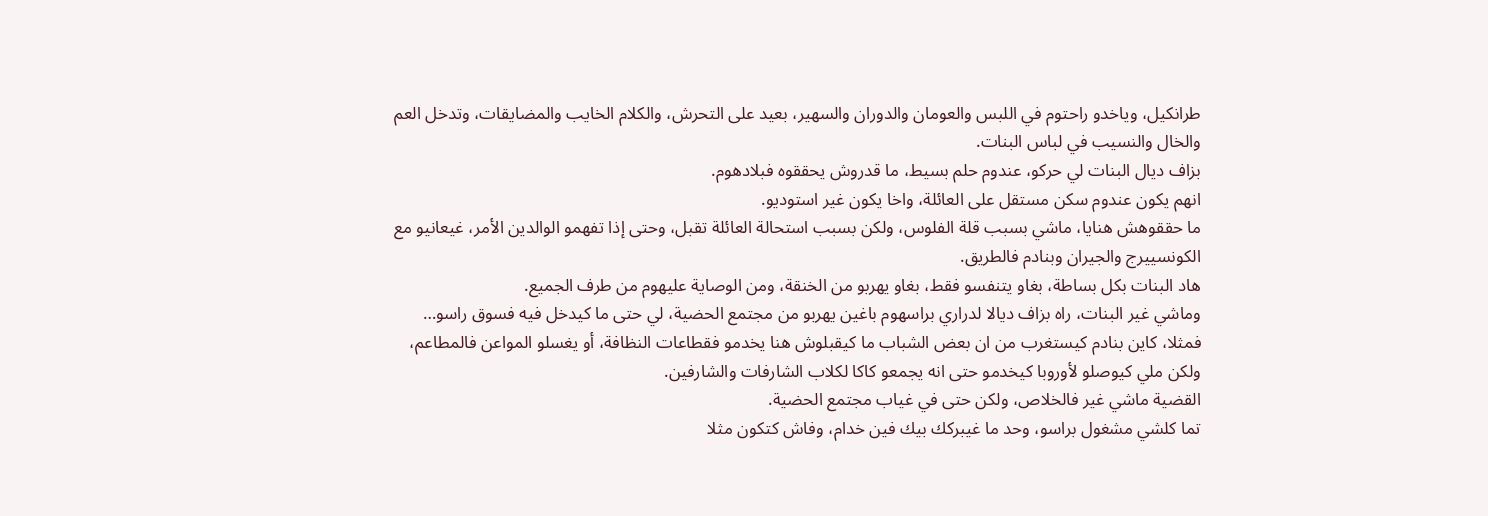طرانكيل، وياخدو راحتوم في اللبس والعومان والدوران والسهير، بعيد على التحرش، والكلام الخايب والمضايقات، وتدخل العم والخال والنسيب في لباس البنات.
بزاف ديال البنات لي حركو، عندوم حلم بسيط، ما قدروش يحققوه فبلادهوم.
انهم يكون عندوم سكن مستقل على العائلة، واخا يكون غير استوديو.
ما حققوهش هنايا، ماشي بسبب قلة الفلوس، ولكن بسبب استحالة العائلة تقبل، وحتى إذا تفهمو الوالدين الأمر، غيعانيو مع الكونسييرج والجيران وبنادم فالطريق.
هاد البنات بكل بساطة، بغاو يتنفسو فقط، بغاو يهربو من الخنقة، ومن الوصاية عليهوم من طرف الجميع.
وماشي غير البنات، راه بزاف ديالا لدراري براسهوم باغين يهربو من مجتمع الحضية، لي حتى ما كيدخل فيه فسوق راسو…
فمثلا، كاين بنادم كيستغرب من ان بعض الشباب ما كيقبلوش هنا يخدمو فقطاعات النظافة، أو يغسلو المواعن فالمطاعم، ولكن ملي كيوصلو لأوروبا كيخدمو حتى انه يجمعو كاكا لكلاب الشارفات والشارفين.
القضية ماشي غير فالخلاص، ولكن حتى في غياب مجتمع الحضية.
تما كلشي مشغول براسو، وحد ما غيبركك بيك فين خدام، وفاش كتكون مثلا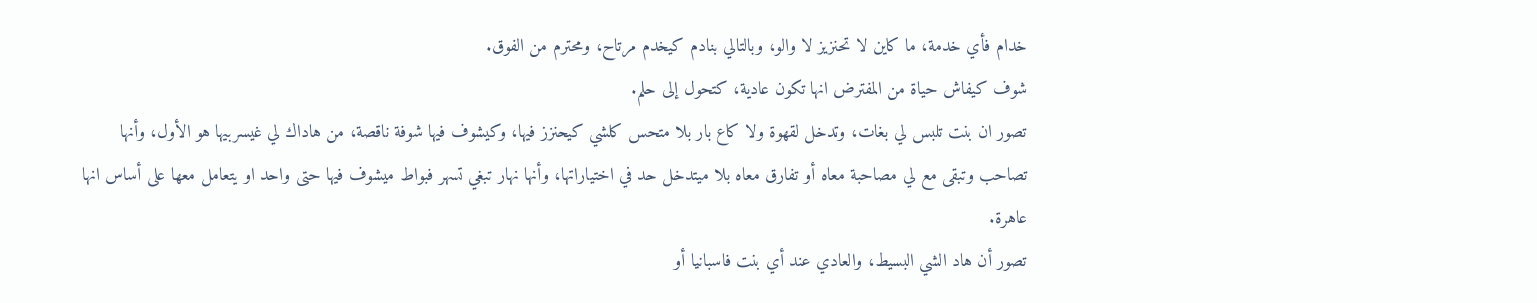خدام فأي خدمة، ما كاين لا تحنزيز لا والو، وبالتالي بنادم كيخدم مرتاح، ومحترم من الفوق.
شوف كيفاش حياة من المفترض انها تكون عادية، كتحول إلى حلم.
تصور ان بنت تلبس لي بغات، وتدخل لقهوة ولا كاع بار بلا متحس كلشي كيحنزز فيها، وكيشوف فيها شوفة ناقصة، من هاداك لي غيسربيها هو الأول، وأنها تصاحب وتبقى مع لي مصاحبة معاه أو تفارق معاه بلا ميتدخل حد في اختياراتها، وأنها نهار تبغي تسهر فبواط ميشوف فيها حتى واحد او يتعامل معها على أساس انها عاهرة.
تصور أن هاد الشي البسيط، والعادي عند أي بنت فاسبانيا أو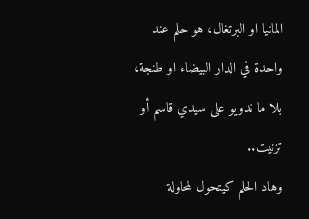المانيا او البرتغال، هو حلم عند واحدة في الدار البيضاء او طنجة، بلا ما ندويو على سيدي قاسم أو تزنيت..
وهاد الحلم كيتحول لمحاولة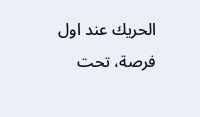الحريك عند اول فرصة، تحت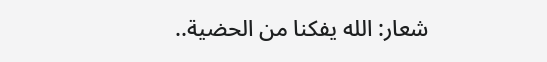شعار: الله يفكنا من الحضية..